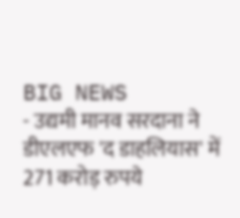BIG NEWS
- उद्यमी मानव सरदाना ने डीएलएफ 'द डाहलियास' में 271 करोड़ रुपये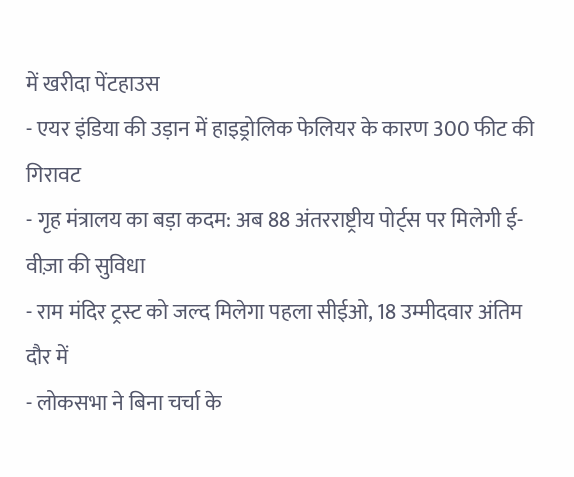में खरीदा पेंटहाउस
- एयर इंडिया की उड़ान में हाइड्रोलिक फेलियर के कारण 300 फीट की गिरावट
- गृह मंत्रालय का बड़ा कदम: अब 88 अंतरराष्ट्रीय पोर्ट्स पर मिलेगी ई-वीज़ा की सुविधा
- राम मंदिर ट्रस्ट को जल्द मिलेगा पहला सीईओ, 18 उम्मीदवार अंतिम दौर में
- लोकसभा ने बिना चर्चा के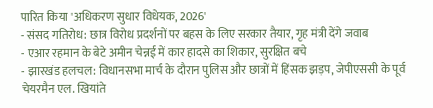पारित किया 'अधिकरण सुधार विधेयक, 2026'
- संसद गतिरोध: छात्र विरोध प्रदर्शनों पर बहस के लिए सरकार तैयार, गृह मंत्री देंगे जवाब
- एआर रहमान के बेटे अमीन चेन्नई में कार हादसे का शिकार, सुरक्षित बचे
- झारखंड हलचल: विधानसभा मार्च के दौरान पुलिस और छात्रों में हिंसक झड़प, जेपीएससी के पूर्व चेयरमैन एल. खियांते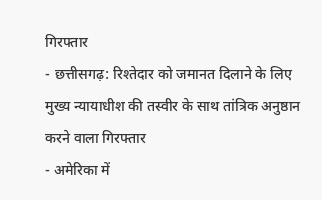गिरफ्तार
- छत्तीसगढ़: रिश्तेदार को जमानत दिलाने के लिए मुख्य न्यायाधीश की तस्वीर के साथ तांत्रिक अनुष्ठान करने वाला गिरफ्तार
- अमेरिका में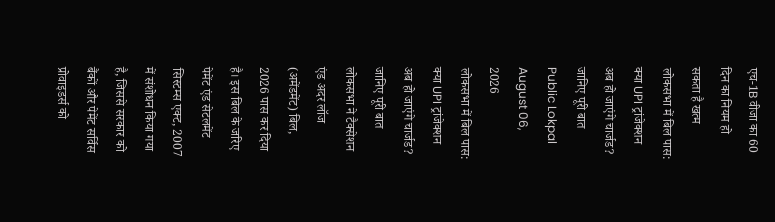एच-1B वीजा का 60 दिन का नियम हो सकता है खत्म
लोकसभा में बिल पास: क्या UPI ट्रांजेक्शन अब हो जाएंगे चार्जड? जानिए पूरी बात
Public Lokpal
August 06, 2026
लोकसभा में बिल पास: क्या UPI ट्रांजेक्शन अब हो जाएंगे चार्जड? जानिए पूरी बात
लोकसभा ने टैक्सेशन एंड अदर लॉज (अमेंडमेंट) बिल, 2026 पास कर दिया है। इस बिल के जरिए पेमेंट एंड सेटलमेंट सिस्टम्स एक्ट, 2007 में संशोधन किया गया है, जिससे सरकार को बैंकों और पेमेंट सर्विस प्रोवाइडर्स को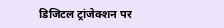डिजिटल ट्रांजेक्शन पर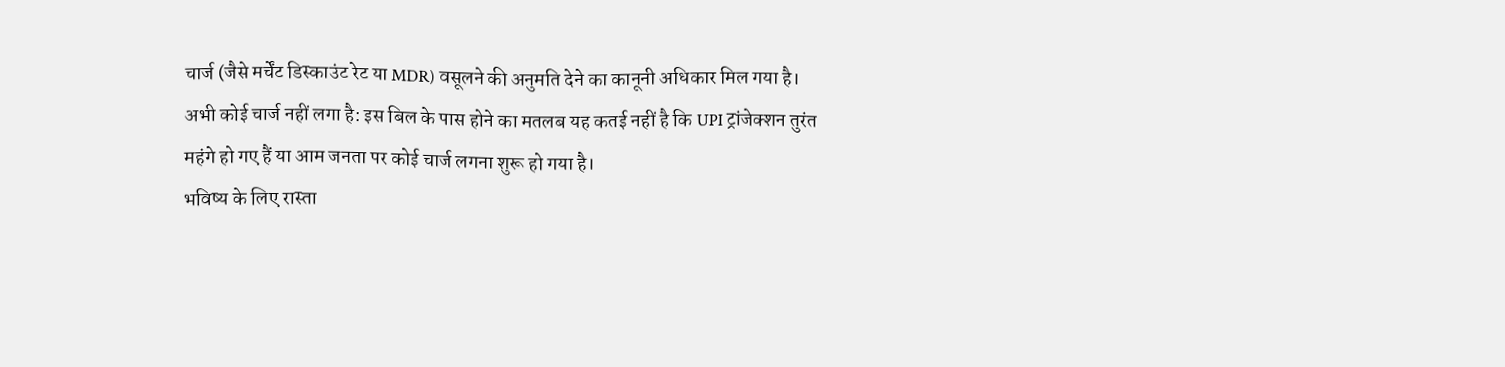चार्ज (जैसे मर्चेंट डिस्काउंट रेट या MDR) वसूलने की अनुमति देने का कानूनी अधिकार मिल गया है।
अभी कोई चार्ज नहीं लगा है: इस बिल के पास होने का मतलब यह कतई नहीं है कि UPI ट्रांजेक्शन तुरंत महंगे हो गए हैं या आम जनता पर कोई चार्ज लगना शुरू हो गया है।
भविष्य के लिए रास्ता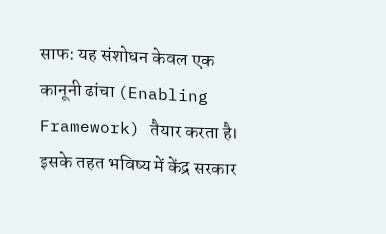साफ: यह संशोधन केवल एक कानूनी ढांचा (Enabling Framework) तैयार करता है। इसके तहत भविष्य में केंद्र सरकार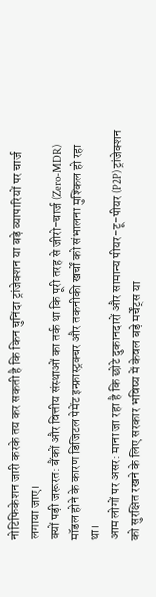नोटिफिकेशन जारी करके तय कर सकती है कि किन चुनिंदा ट्रांजेक्शन या बड़े व्यापारियों पर चार्ज लगाया जाए।
क्यों पड़ी जरूरत: बैंकों और वित्तीय संस्थाओं का तर्क था कि पूरी तरह से जीरो-चार्ज (Zero-MDR) मॉडल होने के कारण डिजिटल पेमेंट इन्फ्रास्ट्रक्चर और तकनीकी खर्चों को संभालना मुश्किल हो रहा था।
आम लोगों पर असर: माना जा रहा है कि छोटे दुकानदारों और सामान्य पीयर-टू-पीयर (P2P) ट्रांजेक्शन को सुरक्षित रखने के लिए सरकार भविष्य में केवल बड़े मर्चेंट्स या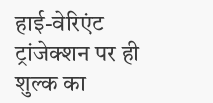हाई-वेरिएंट ट्रांजेक्शन पर ही शुल्क का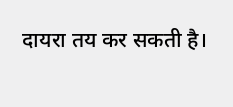दायरा तय कर सकती है।